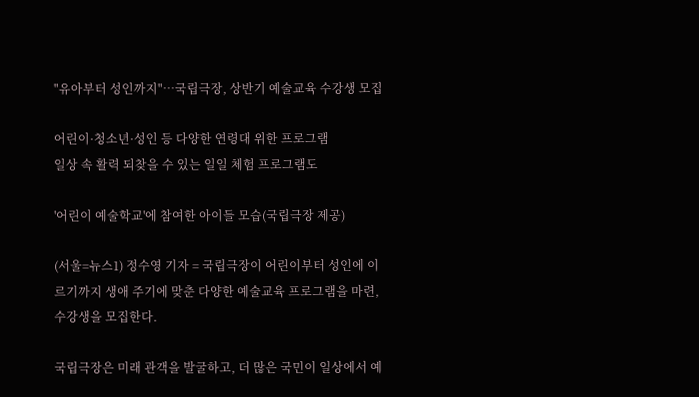"유아부터 성인까지"…국립극장, 상반기 예술교육 수강생 모집

어린이·청소년·성인 등 다양한 연령대 위한 프로그램
일상 속 활력 되찾을 수 있는 일일 체험 프로그램도

'어린이 예술학교'에 참여한 아이들 모습(국립극장 제공)

(서울=뉴스1) 정수영 기자 = 국립극장이 어린이부터 성인에 이르기까지 생애 주기에 맞춘 다양한 예술교육 프로그램을 마련, 수강생을 모집한다.

국립극장은 미래 관객을 발굴하고, 더 많은 국민이 일상에서 예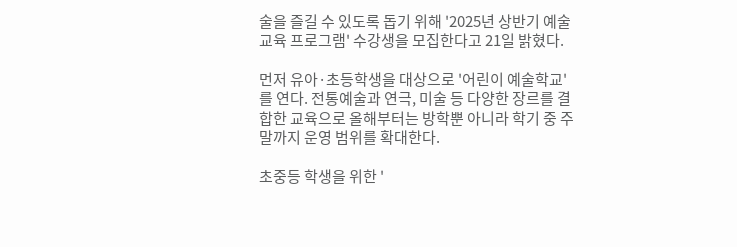술을 즐길 수 있도록 돕기 위해 '2025년 상반기 예술교육 프로그램' 수강생을 모집한다고 21일 밝혔다.

먼저 유아·초등학생을 대상으로 '어린이 예술학교'를 연다. 전통예술과 연극, 미술 등 다양한 장르를 결합한 교육으로 올해부터는 방학뿐 아니라 학기 중 주말까지 운영 범위를 확대한다.

초중등 학생을 위한 '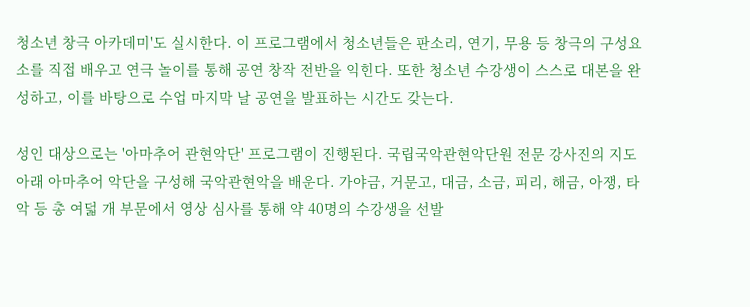청소년 창극 아카데미'도 실시한다. 이 프로그램에서 청소년들은 판소리, 연기, 무용 등 창극의 구성요소를 직접 배우고 연극 놀이를 통해 공연 창작 전반을 익힌다. 또한 청소년 수강생이 스스로 대본을 완성하고, 이를 바탕으로 수업 마지막 날 공연을 발표하는 시간도 갖는다.

성인 대상으로는 '아마추어 관현악단' 프로그램이 진행된다. 국립국악관현악단원 전문 강사진의 지도 아래 아마추어 악단을 구성해 국악관현악을 배운다. 가야금, 거문고, 대금, 소금, 피리, 해금, 아쟁, 타악 등 총 여덟 개 부문에서 영상 심사를 통해 약 40명의 수강생을 선발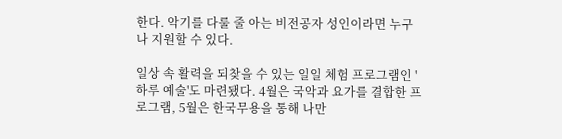한다. 악기를 다룰 줄 아는 비전공자 성인이라면 누구나 지원할 수 있다.

일상 속 활력을 되찾을 수 있는 일일 체험 프로그램인 '하루 예술'도 마련됐다. 4월은 국악과 요가를 결합한 프로그램, 5월은 한국무용을 통해 나만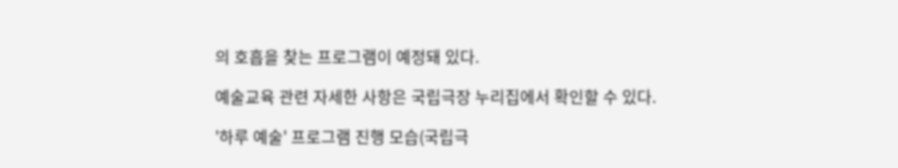의 호흡을 찾는 프로그램이 예정돼 있다.

예술교육 관련 자세한 사항은 국립극장 누리집에서 확인할 수 있다.

'하루 예술' 프로그램 진행 모습(국립극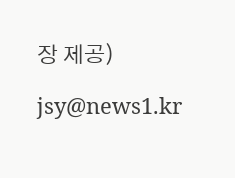장 제공)

jsy@news1.kr